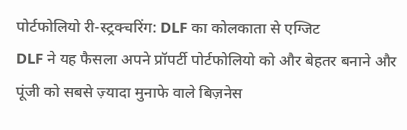पोर्टफोलियो री-स्ट्रक्चरिंग: DLF का कोलकाता से एग्जिट
DLF ने यह फैसला अपने प्रॉपर्टी पोर्टफोलियो को और बेहतर बनाने और पूंजी को सबसे ज़्यादा मुनाफे वाले बिज़नेस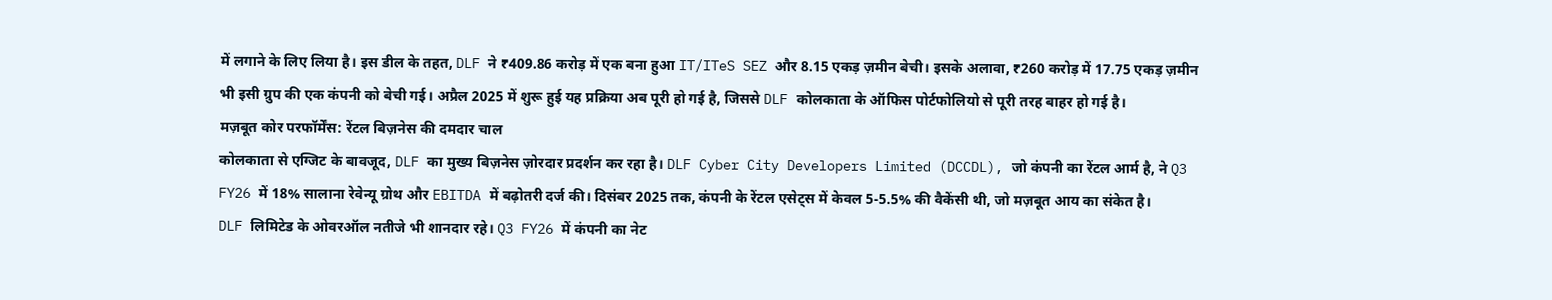में लगाने के लिए लिया है। इस डील के तहत, DLF ने ₹409.86 करोड़ में एक बना हुआ IT/ITeS SEZ और 8.15 एकड़ ज़मीन बेची। इसके अलावा, ₹260 करोड़ में 17.75 एकड़ ज़मीन भी इसी ग्रुप की एक कंपनी को बेची गई। अप्रैल 2025 में शुरू हुई यह प्रक्रिया अब पूरी हो गई है, जिससे DLF कोलकाता के ऑफिस पोर्टफोलियो से पूरी तरह बाहर हो गई है।
मज़बूत कोर परफॉर्मेंस: रेंटल बिज़नेस की दमदार चाल
कोलकाता से एग्जिट के बावजूद, DLF का मुख्य बिज़नेस ज़ोरदार प्रदर्शन कर रहा है। DLF Cyber City Developers Limited (DCCDL), जो कंपनी का रेंटल आर्म है, ने Q3 FY26 में 18% सालाना रेवेन्यू ग्रोथ और EBITDA में बढ़ोतरी दर्ज की। दिसंबर 2025 तक, कंपनी के रेंटल एसेट्स में केवल 5-5.5% की वैकेंसी थी, जो मज़बूत आय का संकेत है।
DLF लिमिटेड के ओवरऑल नतीजे भी शानदार रहे। Q3 FY26 में कंपनी का नेट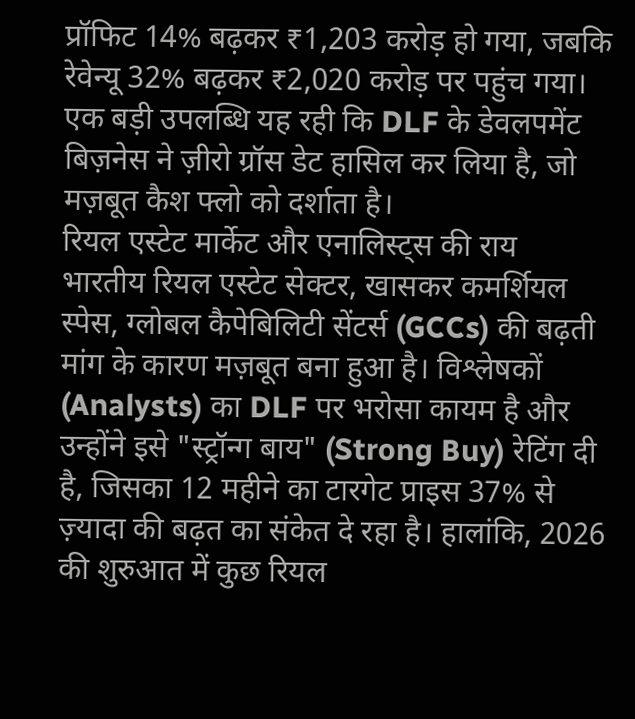प्रॉफिट 14% बढ़कर ₹1,203 करोड़ हो गया, जबकि रेवेन्यू 32% बढ़कर ₹2,020 करोड़ पर पहुंच गया। एक बड़ी उपलब्धि यह रही कि DLF के डेवलपमेंट बिज़नेस ने ज़ीरो ग्रॉस डेट हासिल कर लिया है, जो मज़बूत कैश फ्लो को दर्शाता है।
रियल एस्टेट मार्केट और एनालिस्ट्स की राय
भारतीय रियल एस्टेट सेक्टर, खासकर कमर्शियल स्पेस, ग्लोबल कैपेबिलिटी सेंटर्स (GCCs) की बढ़ती मांग के कारण मज़बूत बना हुआ है। विश्लेषकों (Analysts) का DLF पर भरोसा कायम है और उन्होंने इसे "स्ट्रॉन्ग बाय" (Strong Buy) रेटिंग दी है, जिसका 12 महीने का टारगेट प्राइस 37% से ज़्यादा की बढ़त का संकेत दे रहा है। हालांकि, 2026 की शुरुआत में कुछ रियल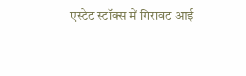एस्टेट स्टॉक्स में गिरावट आई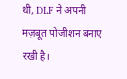थी, DLF ने अपनी मज़बूत पोजीशन बनाए रखी है।